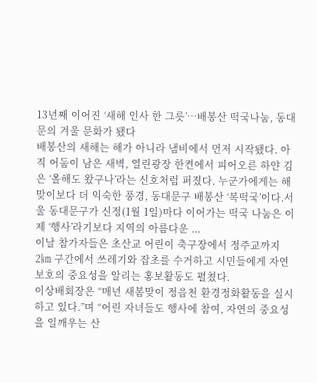13년째 이어진 ‘새해 인사 한 그릇’…배봉산 떡국나눔, 동대문의 겨울 문화가 됐다
배봉산의 새해는 해가 아니라 냄비에서 먼저 시작됐다. 아직 어둠이 남은 새벽, 열린광장 한켠에서 피어오른 하얀 김은 ‘올해도 왔구나’라는 신호처럼 퍼졌다. 누군가에게는 해맞이보다 더 익숙한 풍경, 동대문구 배봉산 ‘복떡국’이다.서울 동대문구가 신정(1월 1일)마다 이어가는 떡국 나눔은 이제 ‘행사’라기보다 지역의 아름다운 ...
이날 참가자들은 초산교 어린이 축구장에서 정주교까지 2㎞ 구간에서 쓰레기와 잡초를 수거하고 시민들에게 자연보호의 중요성을 알리는 홍보활동도 펼쳤다.
이상배회장은 “매년 새봄맞이 정읍천 환경정화활동을 실시하고 있다.”며 “어린 자녀들도 행사에 참여, 자연의 중요성을 일깨우는 산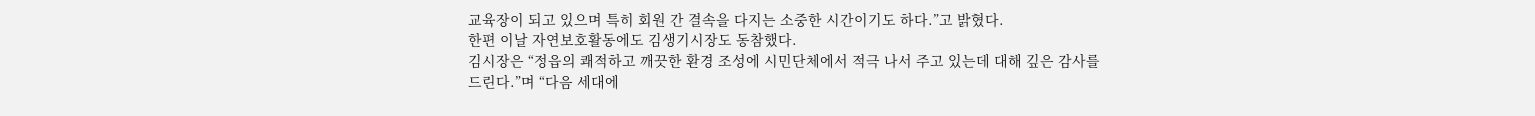교육장이 되고 있으며 특히 회원 간 결속을 다지는 소중한 시간이기도 하다.”고 밝혔다.
한편 이날 자연보호활동에도 김생기시장도 동참했다.
김시장은 “정읍의 쾌적하고 깨끗한 환경 조성에 시민단체에서 적극 나서 주고 있는데 대해 깊은 감사를 드린다.”며 “다음 세대에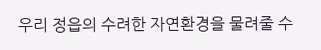우리 정읍의 수려한 자연환경을 물려줄 수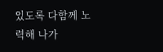있도록 다함께 노력해 나가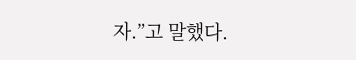자.”고 말했다.